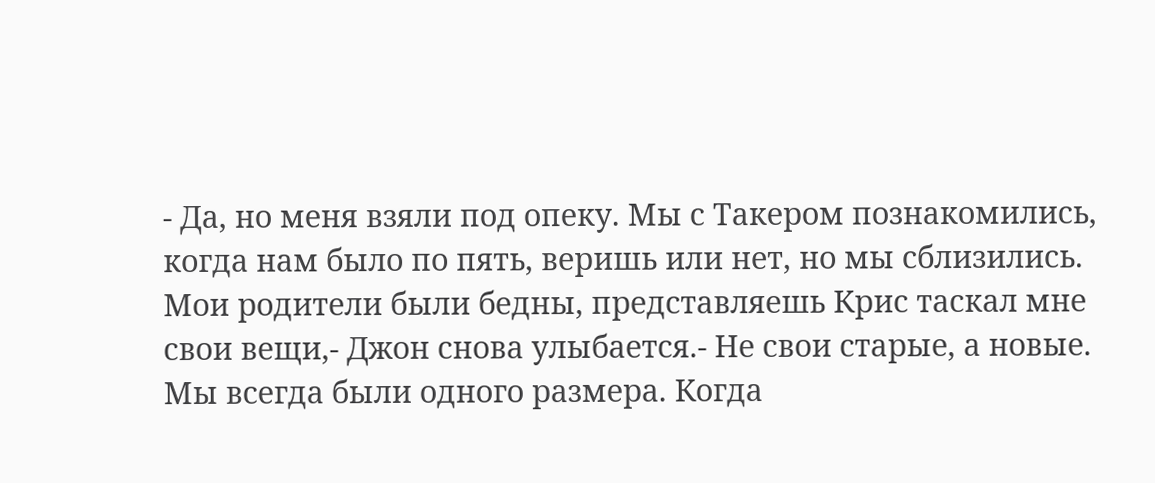- Да, но меня взяли под опеку. Мы с Такером познакомились, когда нам было по пять, веришь или нет, но мы сблизились. Мои родители были бедны, представляешь Крис таскал мне свои вещи,- Джон снова улыбается.- Не свои старые, а новые. Мы всегда были одного размера. Когда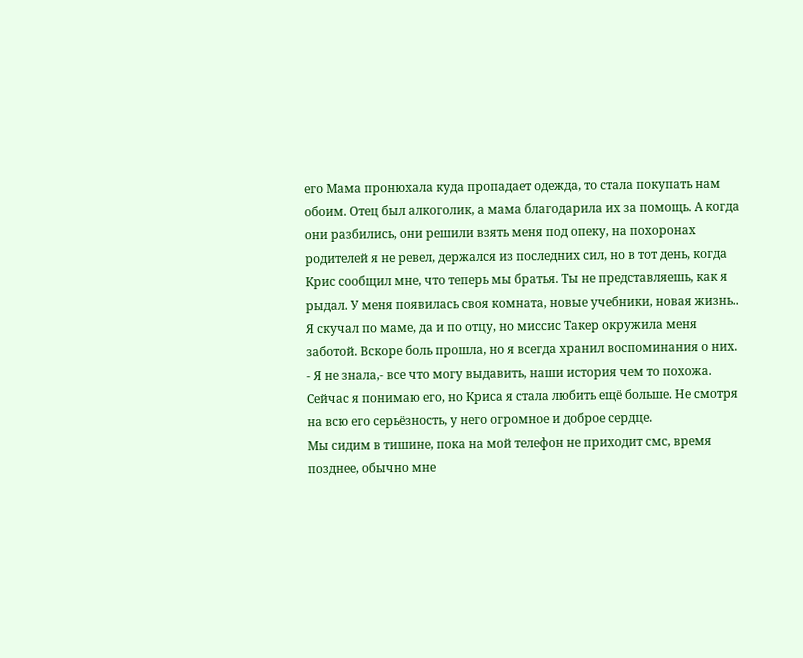его Мама пронюхала куда пропадает одежда, то стала покупать нам обоим. Отец был алкоголик, а мама благодарила их за помощь. А когда они разбились, они решили взять меня под опеку, на похоронах родителей я не ревел, держался из последних сил, но в тот день, когда Крис сообщил мне, что теперь мы братья. Ты не представляешь, как я рыдал. У меня появилась своя комната, новые учебники, новая жизнь.. Я скучал по маме, да и по отцу, но миссис Такер окружила меня заботой. Вскоре боль прошла, но я всегда хранил воспоминания о них.
- Я не знала,- все что могу выдавить, наши история чем то похожа. Сейчас я понимаю его, но Криса я стала любить ещё больше. Не смотря на всю его серьёзность, у него огромное и доброе сердце.
Мы сидим в тишине, пока на мой телефон не приходит смс, время позднее, обычно мне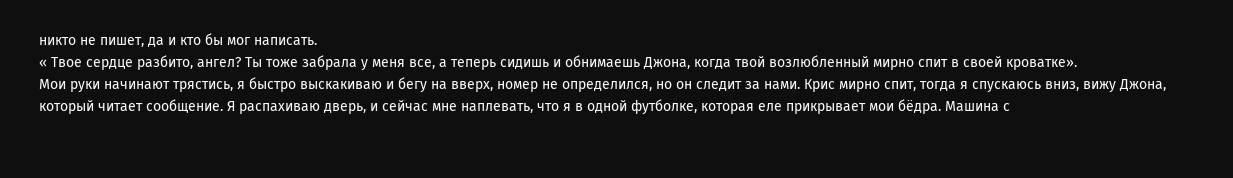никто не пишет, да и кто бы мог написать.
« Твое сердце разбито, ангел? Ты тоже забрала у меня все, а теперь сидишь и обнимаешь Джона, когда твой возлюбленный мирно спит в своей кроватке».
Мои руки начинают трястись, я быстро выскакиваю и бегу на вверх, номер не определился, но он следит за нами. Крис мирно спит, тогда я спускаюсь вниз, вижу Джона, который читает сообщение. Я распахиваю дверь, и сейчас мне наплевать, что я в одной футболке, которая еле прикрывает мои бёдра. Машина с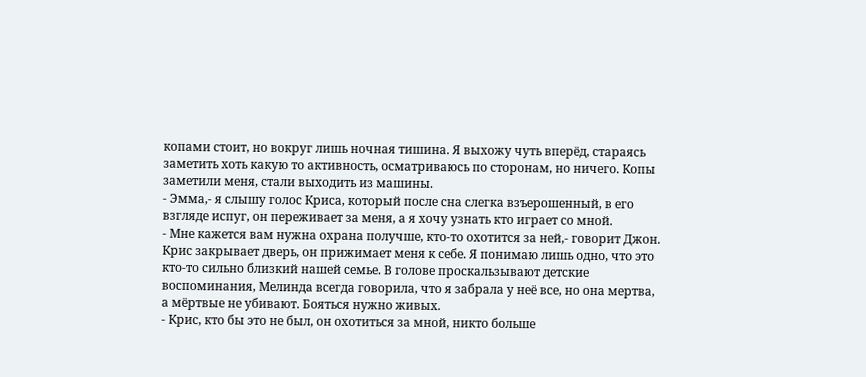копами стоит, но вокруг лишь ночная тишина. Я выхожу чуть вперёд, стараясь заметить хоть какую то активность, осматриваюсь по сторонам, но ничего. Копы заметили меня, стали выходить из машины.
- Эмма,- я слышу голос Криса, который после сна слегка взъерошенный, в его взгляде испуг, он переживает за меня, а я хочу узнать кто играет со мной.
- Мне кажется вам нужна охрана получше, кто-то охотится за ней,- говорит Джон.
Крис закрывает дверь, он прижимает меня к себе. Я понимаю лишь одно, что это кто-то сильно близкий нашей семье. В голове проскальзывают детские воспоминания, Мелинда всегда говорила, что я забрала у неё все, но она мертва, а мёртвые не убивают. Бояться нужно живых.
- Крис, кто бы это не был, он охотиться за мной, никто больше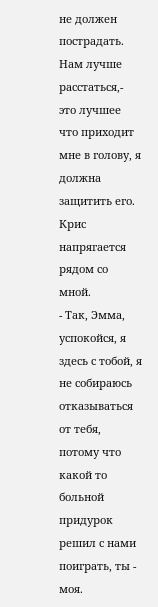не должен пострадать. Нам лучше расстаться,- это лучшее что приходит мне в голову, я должна защитить его. Крис напрягается рядом со мной.
- Так, Эмма, успокойся, я здесь с тобой, я не собираюсь отказываться от тебя, потому что какой то больной придурок решил с нами поиграть, ты - моя.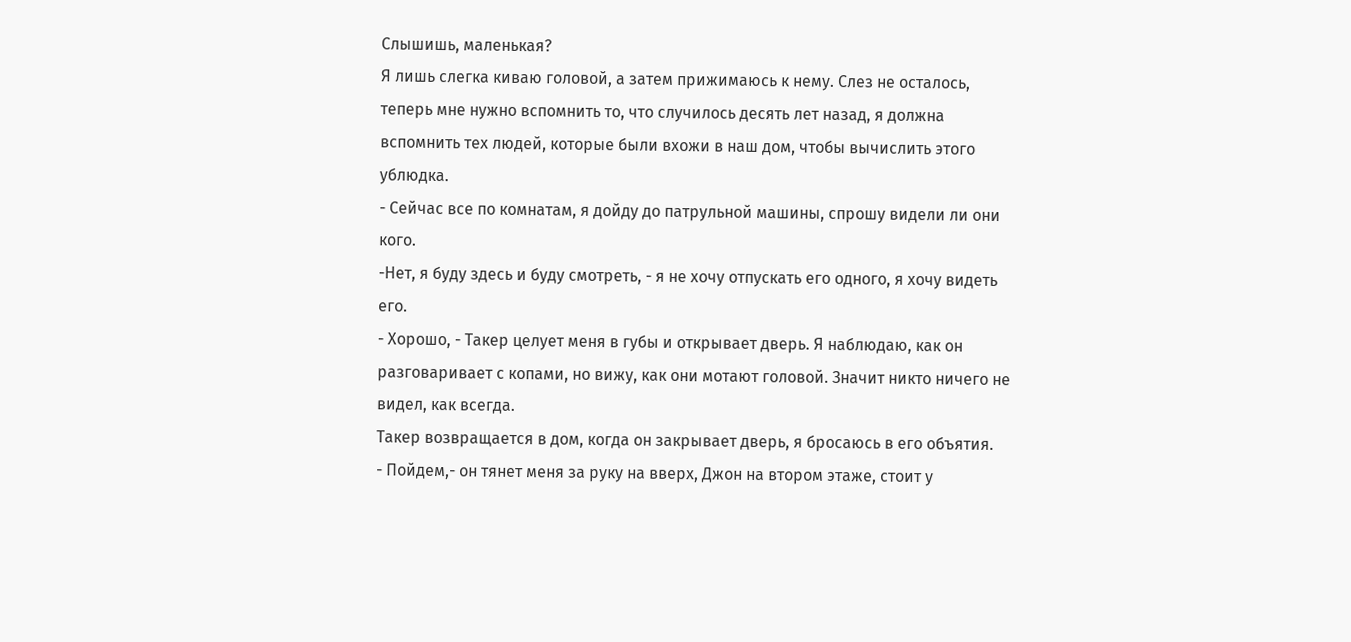Слышишь, маленькая?
Я лишь слегка киваю головой, а затем прижимаюсь к нему. Слез не осталось, теперь мне нужно вспомнить то, что случилось десять лет назад, я должна вспомнить тех людей, которые были вхожи в наш дом, чтобы вычислить этого ублюдка.
- Сейчас все по комнатам, я дойду до патрульной машины, спрошу видели ли они кого.
-Нет, я буду здесь и буду смотреть, - я не хочу отпускать его одного, я хочу видеть его.
- Хорошо, - Такер целует меня в губы и открывает дверь. Я наблюдаю, как он разговаривает с копами, но вижу, как они мотают головой. Значит никто ничего не видел, как всегда.
Такер возвращается в дом, когда он закрывает дверь, я бросаюсь в его объятия.
- Пойдем,- он тянет меня за руку на вверх, Джон на втором этаже, стоит у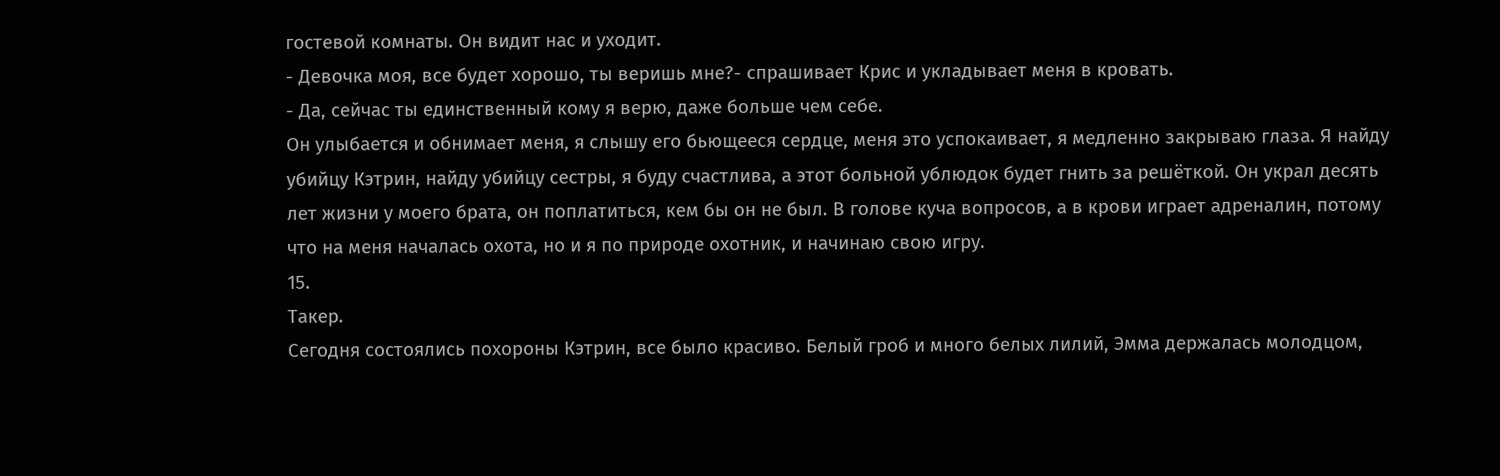гостевой комнаты. Он видит нас и уходит.
- Девочка моя, все будет хорошо, ты веришь мне?- спрашивает Крис и укладывает меня в кровать.
- Да, сейчас ты единственный кому я верю, даже больше чем себе.
Он улыбается и обнимает меня, я слышу его бьющееся сердце, меня это успокаивает, я медленно закрываю глаза. Я найду убийцу Кэтрин, найду убийцу сестры, я буду счастлива, а этот больной ублюдок будет гнить за решёткой. Он украл десять лет жизни у моего брата, он поплатиться, кем бы он не был. В голове куча вопросов, а в крови играет адреналин, потому что на меня началась охота, но и я по природе охотник, и начинаю свою игру.
15.
Такер.
Сегодня состоялись похороны Кэтрин, все было красиво. Белый гроб и много белых лилий, Эмма держалась молодцом,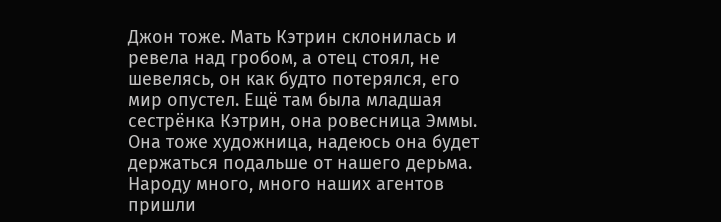Джон тоже. Мать Кэтрин склонилась и ревела над гробом, а отец стоял, не шевелясь, он как будто потерялся, его мир опустел. Ещё там была младшая сестрёнка Кэтрин, она ровесница Эммы. Она тоже художница, надеюсь она будет держаться подальше от нашего дерьма. Народу много, много наших агентов пришли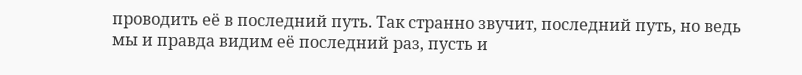проводить её в последний путь. Так странно звучит, последний путь, но ведь мы и правда видим её последний раз, пусть и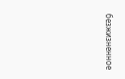безжизненное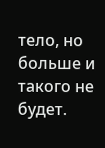тело, но больше и такого не будет.